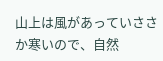山上は風があっていささか寒いので、自然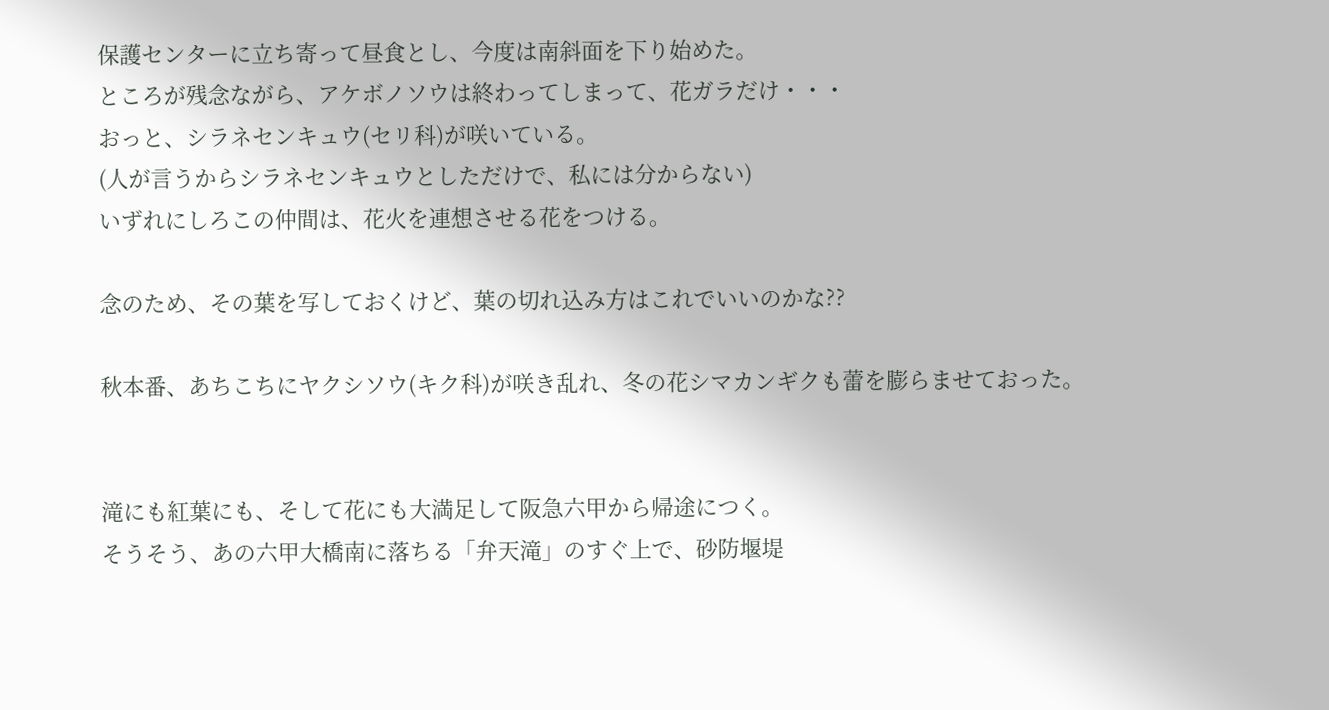保護センターに立ち寄って昼食とし、今度は南斜面を下り始めた。
ところが残念ながら、アケボノソウは終わってしまって、花ガラだけ・・・
おっと、シラネセンキュウ(セリ科)が咲いている。
(人が言うからシラネセンキュウとしただけで、私には分からない)
いずれにしろこの仲間は、花火を連想させる花をつける。

念のため、その葉を写しておくけど、葉の切れ込み方はこれでいいのかな??

秋本番、あちこちにヤクシソウ(キク科)が咲き乱れ、冬の花シマカンギクも蕾を膨らませておった。


滝にも紅葉にも、そして花にも大満足して阪急六甲から帰途につく。
そうそう、あの六甲大橋南に落ちる「弁天滝」のすぐ上で、砂防堰堤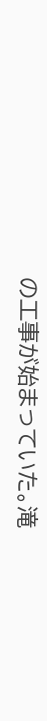の工事が始まっていた。滝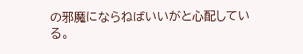の邪魔にならねばいいがと心配している。